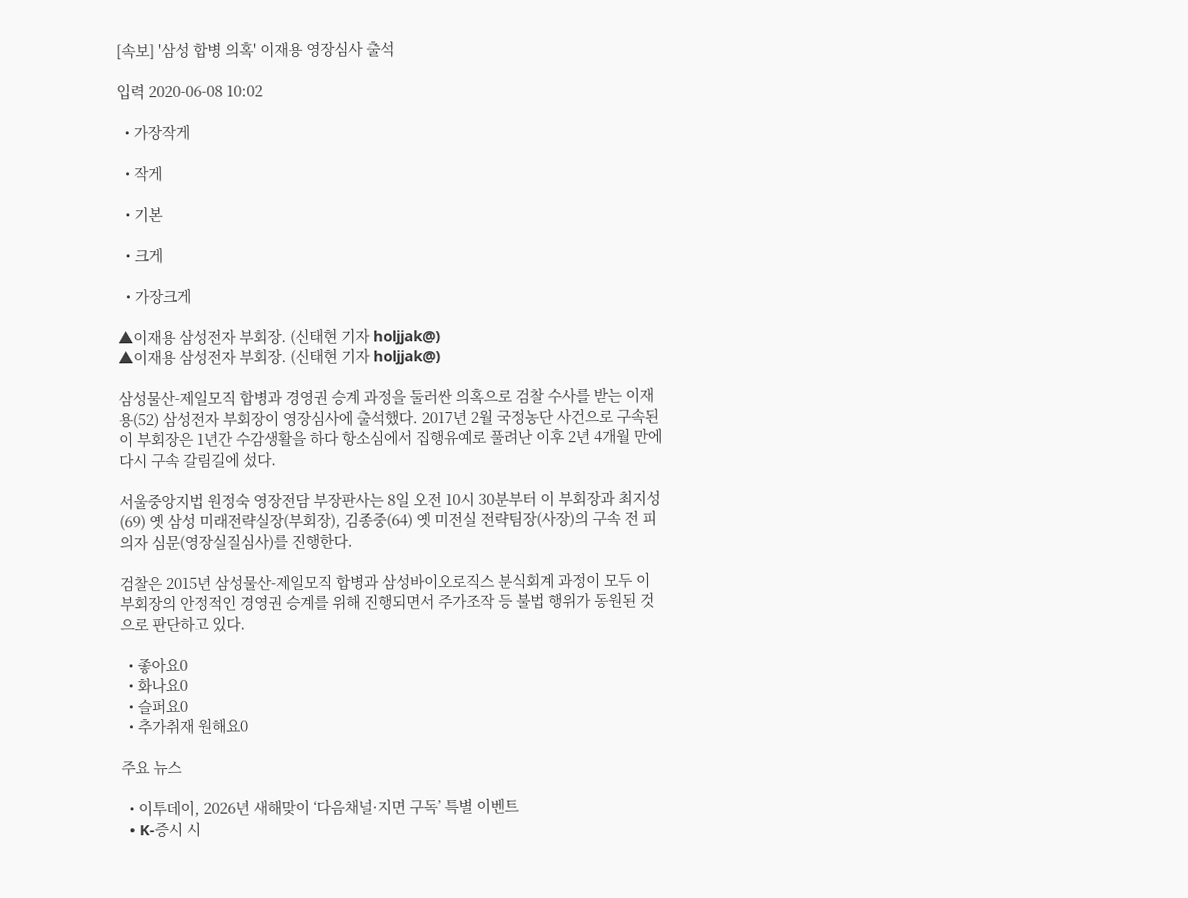[속보] '삼성 합병 의혹' 이재용 영장심사 출석

입력 2020-06-08 10:02

  • 가장작게

  • 작게

  • 기본

  • 크게

  • 가장크게

▲이재용 삼성전자 부회장. (신태현 기자 holjjak@)
▲이재용 삼성전자 부회장. (신태현 기자 holjjak@)

삼성물산-제일모직 합병과 경영권 승계 과정을 둘러싼 의혹으로 검찰 수사를 받는 이재용(52) 삼성전자 부회장이 영장심사에 출석했다. 2017년 2월 국정농단 사건으로 구속된 이 부회장은 1년간 수감생활을 하다 항소심에서 집행유예로 풀려난 이후 2년 4개월 만에 다시 구속 갈림길에 섰다.

서울중앙지법 원정숙 영장전담 부장판사는 8일 오전 10시 30분부터 이 부회장과 최지성(69) 옛 삼성 미래전략실장(부회장), 김종중(64) 옛 미전실 전략팀장(사장)의 구속 전 피의자 심문(영장실질심사)를 진행한다.

검찰은 2015년 삼성물산-제일모직 합병과 삼성바이오로직스 분식회계 과정이 모두 이 부회장의 안정적인 경영권 승계를 위해 진행되면서 주가조작 등 불법 행위가 동원된 것으로 판단하고 있다.

  • 좋아요0
  • 화나요0
  • 슬퍼요0
  • 추가취재 원해요0

주요 뉴스

  • 이투데이, 2026년 새해맞이 ‘다음채널·지면 구독’ 특별 이벤트
  • K-증시 시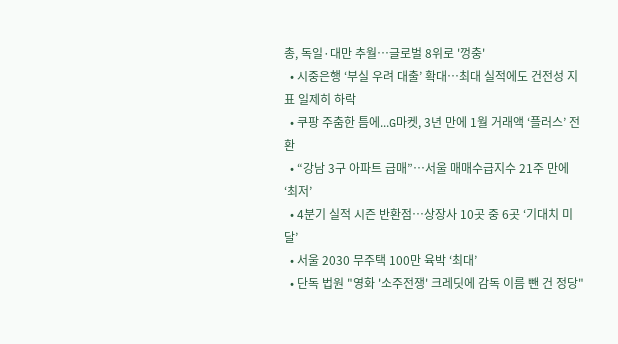총, 독일·대만 추월…글로벌 8위로 '껑충'
  • 시중은행 ‘부실 우려 대출’ 확대…최대 실적에도 건전성 지표 일제히 하락
  • 쿠팡 주춤한 틈에...G마켓, 3년 만에 1월 거래액 ‘플러스’ 전환
  • “강남 3구 아파트 급매”…서울 매매수급지수 21주 만에 ‘최저’
  • 4분기 실적 시즌 반환점…상장사 10곳 중 6곳 ‘기대치 미달’
  • 서울 2030 무주택 100만 육박 ‘최대’
  • 단독 법원 "영화 '소주전쟁' 크레딧에 감독 이름 뺀 건 정당"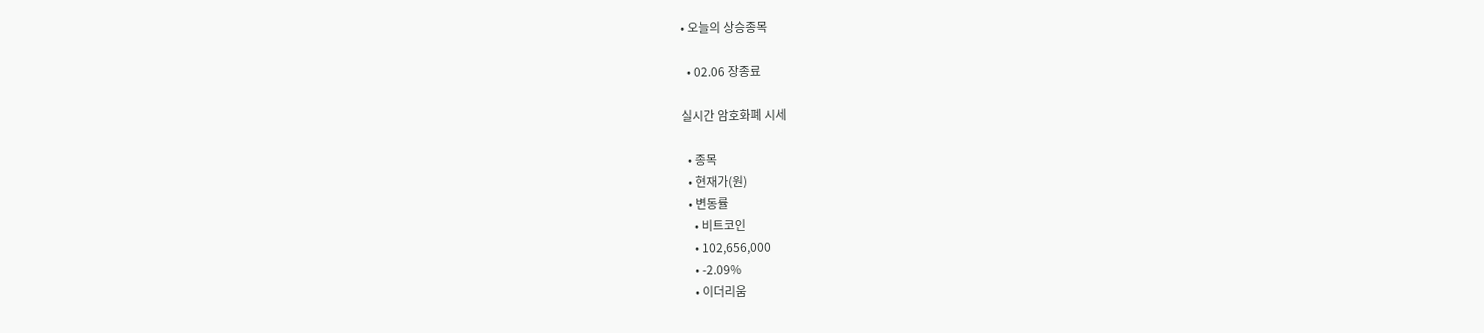• 오늘의 상승종목

  • 02.06 장종료

실시간 암호화폐 시세

  • 종목
  • 현재가(원)
  • 변동률
    • 비트코인
    • 102,656,000
    • -2.09%
    • 이더리움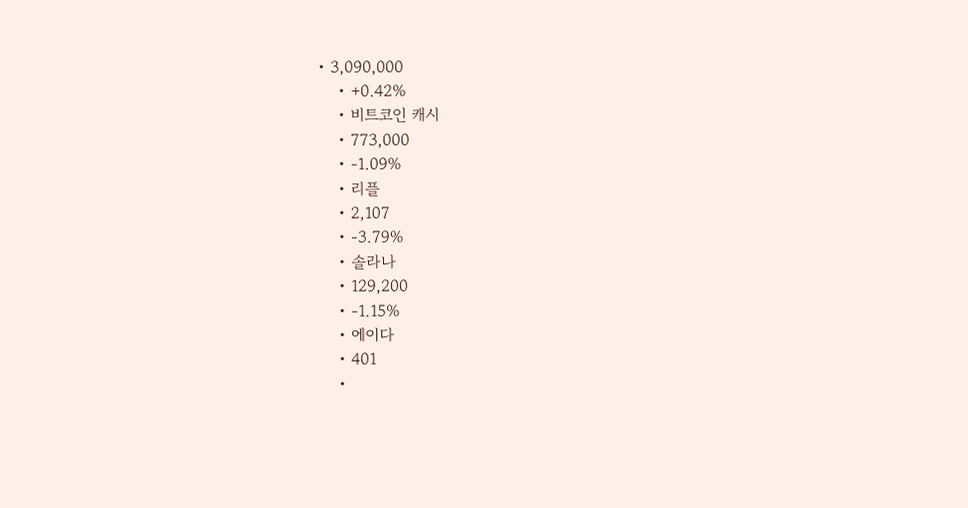• 3,090,000
    • +0.42%
    • 비트코인 캐시
    • 773,000
    • -1.09%
    • 리플
    • 2,107
    • -3.79%
    • 솔라나
    • 129,200
    • -1.15%
    • 에이다
    • 401
    •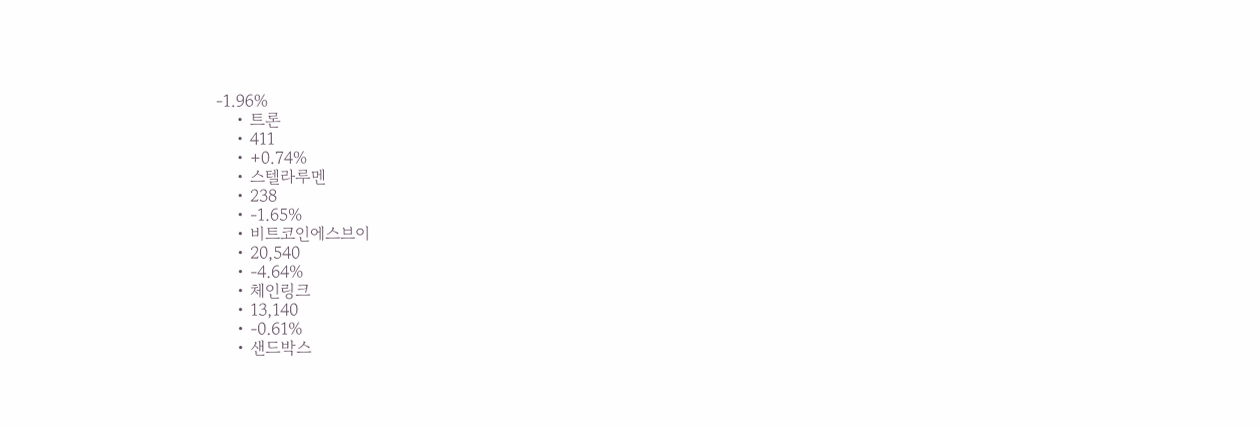-1.96%
    • 트론
    • 411
    • +0.74%
    • 스텔라루멘
    • 238
    • -1.65%
    • 비트코인에스브이
    • 20,540
    • -4.64%
    • 체인링크
    • 13,140
    • -0.61%
    • 샌드박스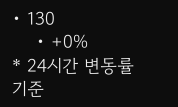• 130
    • +0%
* 24시간 변동률 기준